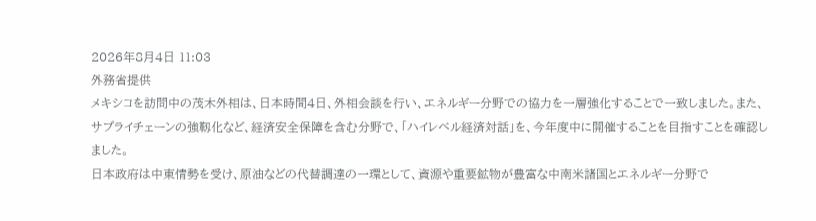2026年8月4日 11:03
外務省提供
メキシコを訪問中の茂木外相は、日本時間4日、外相会談を行い、エネルギー分野での協力を一層強化することで一致しました。また、サプライチェーンの強靱化など、経済安全保障を含む分野で、「ハイレベル経済対話」を、今年度中に開催することを目指すことを確認しました。
日本政府は中東情勢を受け、原油などの代替調達の一環として、資源や重要鉱物が豊富な中南米諸国とエネルギー分野で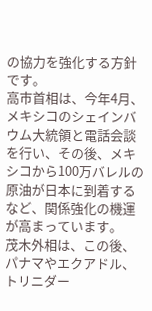の協力を強化する方針です。
高市首相は、今年4月、メキシコのシェインバウム大統領と電話会談を行い、その後、メキシコから100万バレルの原油が日本に到着するなど、関係強化の機運が高まっています。
茂木外相は、この後、パナマやエクアドル、トリニダー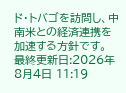ド・トバゴを訪問し、中南米との経済連携を加速する方針です。
最終更新日:2026年8月4日 11:19